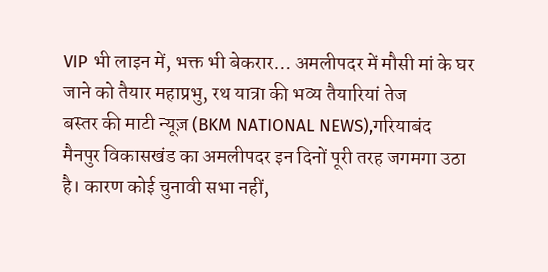VIP भी लाइन में, भक्त भी बेकरार… अमलीपदर में मौसी मां के घर जाने को तैयार महाप्रभु, रथ यात्रा की भव्य तैयारियां तेज
बस्तर की माटी न्यूज़ (BKM NATIONAL NEWS),गरियाबंद
मैनपुर विकासखंड का अमलीपदर इन दिनों पूरी तरह जगमगा उठा है। कारण कोई चुनावी सभा नहीं,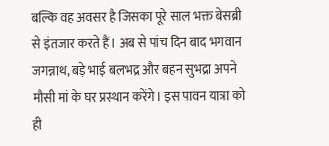बल्कि वह अवसर है जिसका पूरे साल भक्त बेसब्री से इंतजार करते हैं। अब से पांच दिन बाद भगवान जगन्नाथ, बड़े भाई बलभद्र और बहन सुभद्रा अपने मौसी मां के घर प्रस्थान करेंगे। इस पावन यात्रा को ही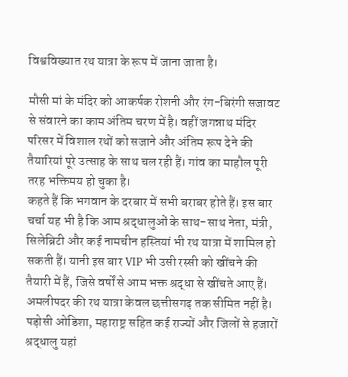विश्वविख्यात रथ यात्रा के रूप में जाना जाता है।

मौसी मां के मंदिर को आकर्षक रोशनी और रंग-बिरंगी सजावट से संवारने का काम अंतिम चरण में है। वहीं जगन्नाथ मंदिर परिसर में विशाल रथों को सजाने और अंतिम रूप देने की तैयारियां पूरे उत्साह के साथ चल रही हैं। गांव का माहौल पूरी तरह भक्तिमय हो चुका है।
कहते हैं कि भगवान के दरबार में सभी बराबर होते हैं। इस बार चर्चा यह भी है कि आम श्रद्धालुओं के साथ-साथ नेता, मंत्री, सिलेब्रिटी और कई नामचीन हस्तियां भी रथ यात्रा में शामिल हो सकती हैं। यानी इस बार VIP भी उसी रस्सी को खींचने की तैयारी में हैं, जिसे वर्षों से आम भक्त श्रद्धा से खींचते आए हैं।
अमलीपदर की रथ यात्रा केवल छत्तीसगढ़ तक सीमित नहीं है। पड़ोसी ओडिशा, महाराष्ट्र सहित कई राज्यों और जिलों से हजारों श्रद्धालु यहां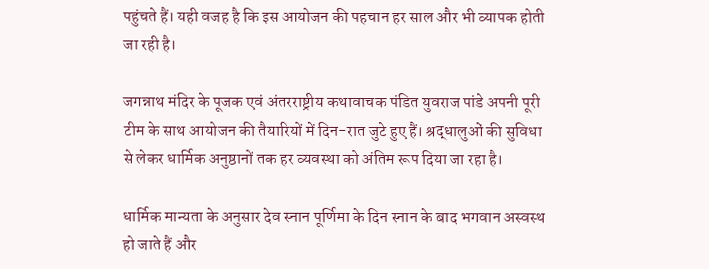पहुंचते हैं। यही वजह है कि इस आयोजन की पहचान हर साल और भी व्यापक होती जा रही है।

जगन्नाथ मंदिर के पूजक एवं अंतरराष्ट्रीय कथावाचक पंडित युवराज पांडे अपनी पूरी टीम के साथ आयोजन की तैयारियों में दिन-रात जुटे हुए हैं। श्रद्धालुओं की सुविधा से लेकर धार्मिक अनुष्ठानों तक हर व्यवस्था को अंतिम रूप दिया जा रहा है।

धार्मिक मान्यता के अनुसार देव स्नान पूर्णिमा के दिन स्नान के बाद भगवान अस्वस्थ हो जाते हैं और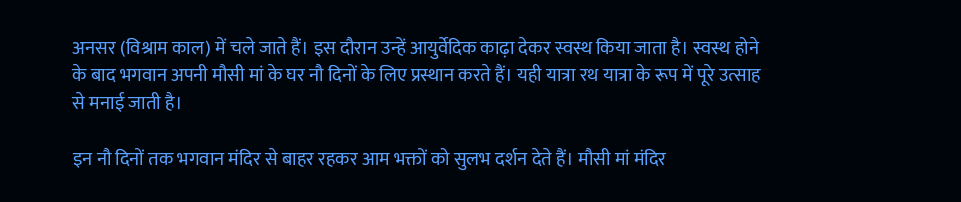अनसर (विश्राम काल) में चले जाते हैं। इस दौरान उन्हें आयुर्वेदिक काढ़ा देकर स्वस्थ किया जाता है। स्वस्थ होने के बाद भगवान अपनी मौसी मां के घर नौ दिनों के लिए प्रस्थान करते हैं। यही यात्रा रथ यात्रा के रूप में पूरे उत्साह से मनाई जाती है।

इन नौ दिनों तक भगवान मंदिर से बाहर रहकर आम भक्तों को सुलभ दर्शन देते हैं। मौसी मां मंदिर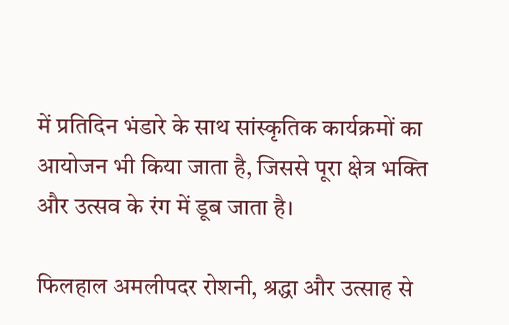में प्रतिदिन भंडारे के साथ सांस्कृतिक कार्यक्रमों का आयोजन भी किया जाता है, जिससे पूरा क्षेत्र भक्ति और उत्सव के रंग में डूब जाता है।

फिलहाल अमलीपदर रोशनी, श्रद्धा और उत्साह से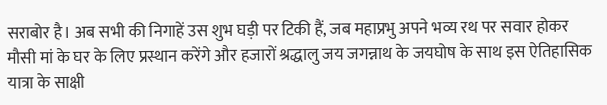सराबोर है। अब सभी की निगाहें उस शुभ घड़ी पर टिकी हैं, जब महाप्रभु अपने भव्य रथ पर सवार होकर मौसी मां के घर के लिए प्रस्थान करेंगे और हजारों श्रद्धालु जय जगन्नाथ के जयघोष के साथ इस ऐतिहासिक यात्रा के साक्षी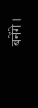बनेंगे।